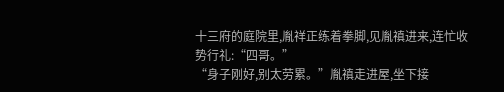十三府的庭院里,胤祥正练着拳脚,见胤禛进来,连忙收势行礼:“四哥。”
“身子刚好,别太劳累。”胤禛走进屋,坐下接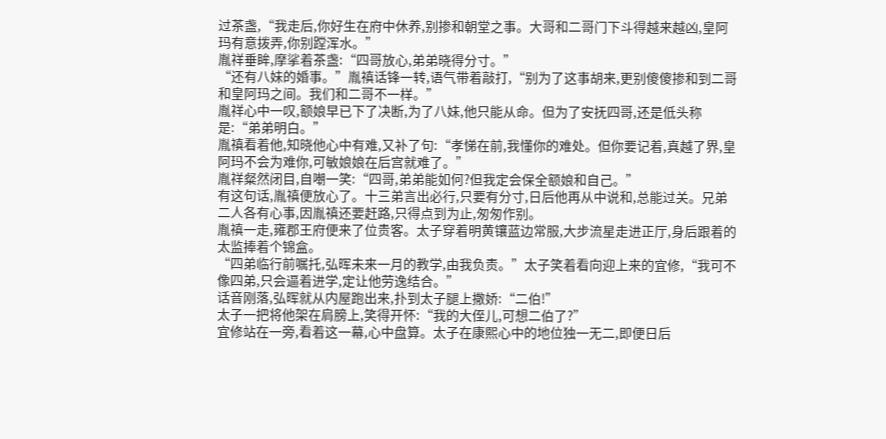过茶盏,“我走后,你好生在府中休养,别掺和朝堂之事。大哥和二哥门下斗得越来越凶,皇阿玛有意拨弄,你别蹚浑水。”
胤祥垂眸,摩挲着茶盏:“四哥放心,弟弟晓得分寸。”
“还有八妹的婚事。”胤禛话锋一转,语气带着敲打,“别为了这事胡来,更别傻傻掺和到二哥和皇阿玛之间。我们和二哥不一样。”
胤祥心中一叹,额娘早已下了决断,为了八妹,他只能从命。但为了安抚四哥,还是低头称是:“弟弟明白。”
胤禛看着他,知晓他心中有难,又补了句:“孝悌在前,我懂你的难处。但你要记着,真越了界,皇阿玛不会为难你,可敏娘娘在后宫就难了。”
胤祥粲然闭目,自嘲一笑:“四哥,弟弟能如何?但我定会保全额娘和自己。”
有这句话,胤禛便放心了。十三弟言出必行,只要有分寸,日后他再从中说和,总能过关。兄弟二人各有心事,因胤禛还要赶路,只得点到为止,匆匆作别。
胤禛一走,雍郡王府便来了位贵客。太子穿着明黄镶蓝边常服,大步流星走进正厅,身后跟着的太监捧着个锦盒。
“四弟临行前嘱托,弘晖未来一月的教学,由我负责。”太子笑着看向迎上来的宜修,“我可不像四弟,只会逼着进学,定让他劳逸结合。”
话音刚落,弘晖就从内屋跑出来,扑到太子腿上撒娇:“二伯!”
太子一把将他架在肩膀上,笑得开怀:“我的大侄儿,可想二伯了?”
宜修站在一旁,看着这一幕,心中盘算。太子在康熙心中的地位独一无二,即便日后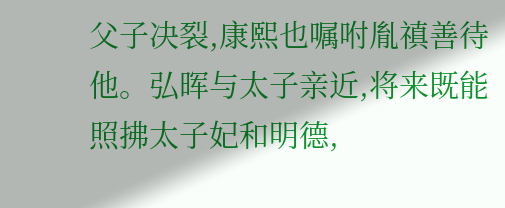父子决裂,康熙也嘱咐胤禛善待他。弘晖与太子亲近,将来既能照拂太子妃和明德,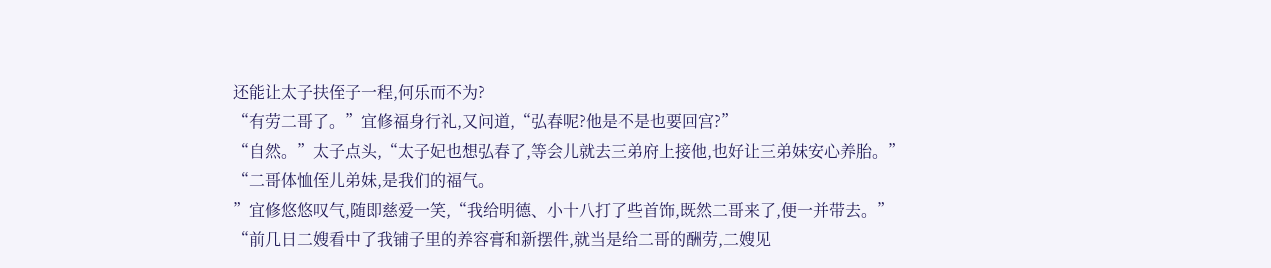还能让太子扶侄子一程,何乐而不为?
“有劳二哥了。”宜修福身行礼,又问道,“弘春呢?他是不是也要回宫?”
“自然。”太子点头,“太子妃也想弘春了,等会儿就去三弟府上接他,也好让三弟妹安心养胎。”
“二哥体恤侄儿弟妹,是我们的福气。
”宜修悠悠叹气,随即慈爱一笑,“我给明德、小十八打了些首饰,既然二哥来了,便一并带去。”
“前几日二嫂看中了我铺子里的养容膏和新摆件,就当是给二哥的酬劳,二嫂见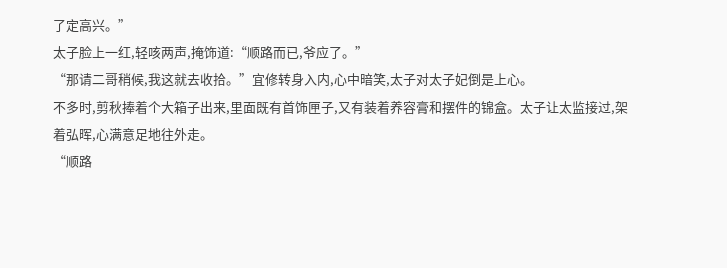了定高兴。”
太子脸上一红,轻咳两声,掩饰道:“顺路而已,爷应了。”
“那请二哥稍候,我这就去收拾。”宜修转身入内,心中暗笑,太子对太子妃倒是上心。
不多时,剪秋捧着个大箱子出来,里面既有首饰匣子,又有装着养容膏和摆件的锦盒。太子让太监接过,架着弘晖,心满意足地往外走。
“顺路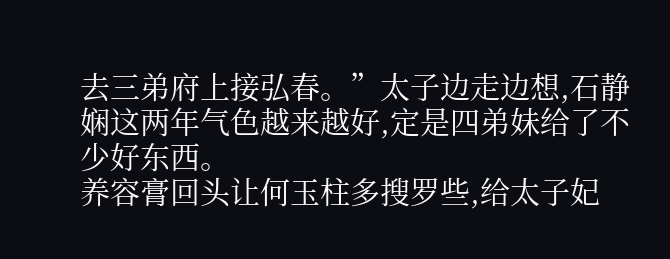去三弟府上接弘春。”太子边走边想,石静娴这两年气色越来越好,定是四弟妹给了不少好东西。
养容膏回头让何玉柱多搜罗些,给太子妃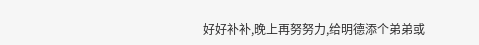好好补补,晚上再努努力,给明德添个弟弟或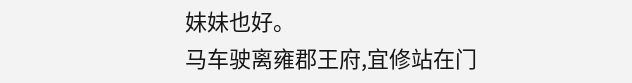妹妹也好。
马车驶离雍郡王府,宜修站在门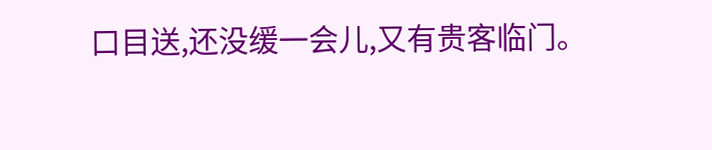口目送,还没缓一会儿,又有贵客临门。